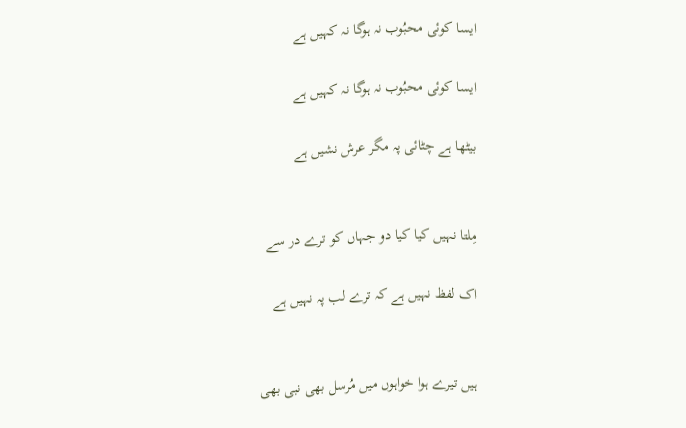ایسا کوئی محبُوب نہ ہوگا نہ کہیں ہے

ایسا کوئی محبُوب نہ ہوگا نہ کہیں ہے

بیٹھا ہے چٹائی پہ مگر عرش نشیں ہے


مِلتا نہیں کیا کیا دو جہاں کو ترے در سے

اک لفظ نہیں ہے کہ ترے لب پہ نہیں ہے


ہیں تیرے ہوا خواہوں میں مُرسل بھی نبی بھی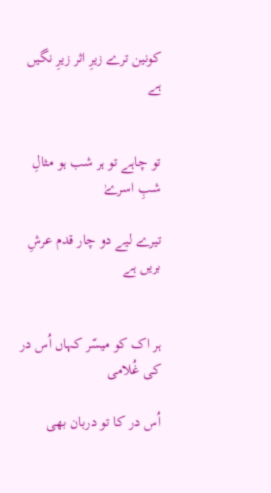کونین ترے زیرِ اثر زیرِ نگیں ہے


تو چاہے تو ہر شب ہو مثالِ شبِ اسرےٰ

تیرے لیے دو چار قدم عرشِ بریں ہے


ہر اک کو میسّر کہاں اُس در کی غُلامی

اُس در کا تو دربان بھی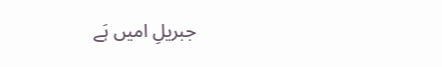جبریلِ امیں ہَے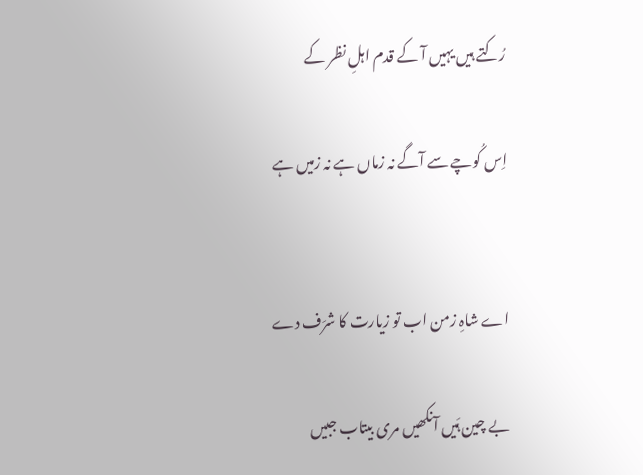رُکتے ہیں یہیں آ کے قدم اہلِ نظر کے

اِس کُوچے سے آگے نہ زماں ہے نہ زمیں ہے


اے شاہِ زمن اب تو زیارت کا شرَف دے

بے چین ہَیں آنکھیں مری بیتاب جبیں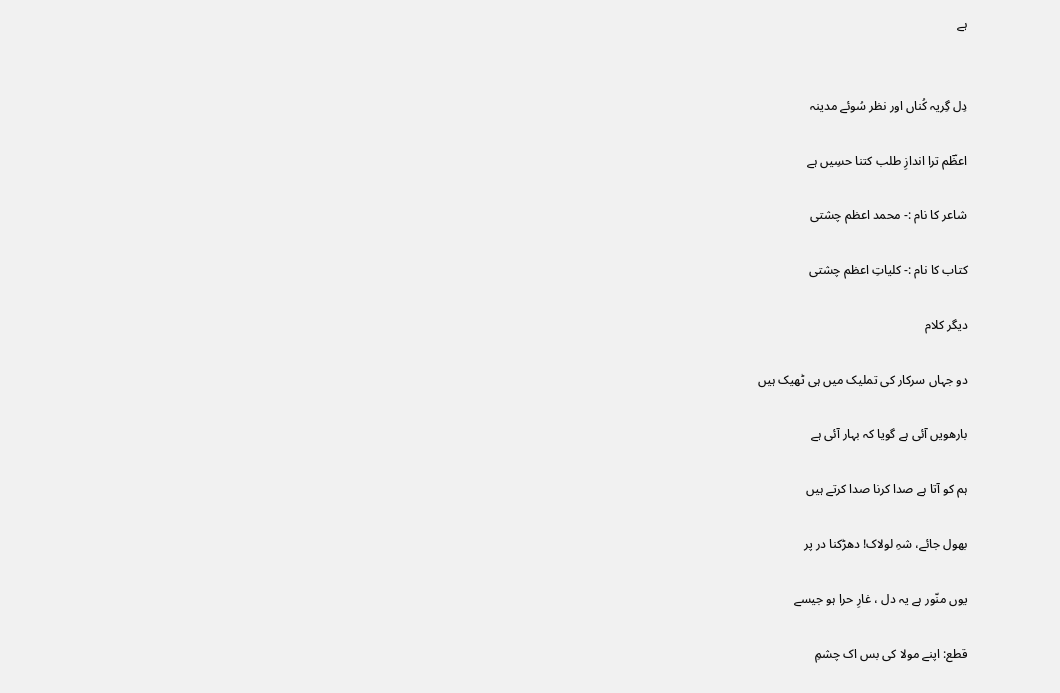ہے


دِل گِریہ کُناں اور نظر سُوئے مدینہ

اعظؔم ترا اندازِ طلب کتنا حسِیں ہے

شاعر کا نام :- محمد اعظم چشتی

کتاب کا نام :- کلیاتِ اعظم چشتی

دیگر کلام

دو جہاں سرکار کی تملیک میں ہی ٹھیک ہیں

بارھویں آئی ہے گویا کہ بہار آئی ہے

ہم کو آتا ہے صدا کرنا صدا کرتے ہیں

بھول جائے، شہِ لولاک! دھڑکنا در پر

یوں منّور ہے یہ دل ، غارِ حرا ہو جیسے

قطع: اپنے مولا کی بس اک چشمِ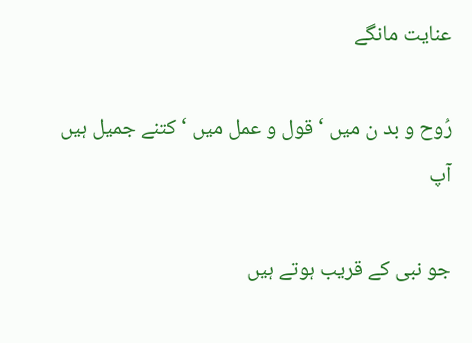عنایت مانگے

رُوح و بد ن میں ‘ قول و عمل میں ‘ کتنے جمیل ہیں آپ

جو نبی کے قریب ہوتے ہیں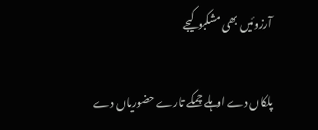آرزوئیں بھی مشکبو کیجے

پلکاں دے اوہلے چمکے تارے حضوریاں دے